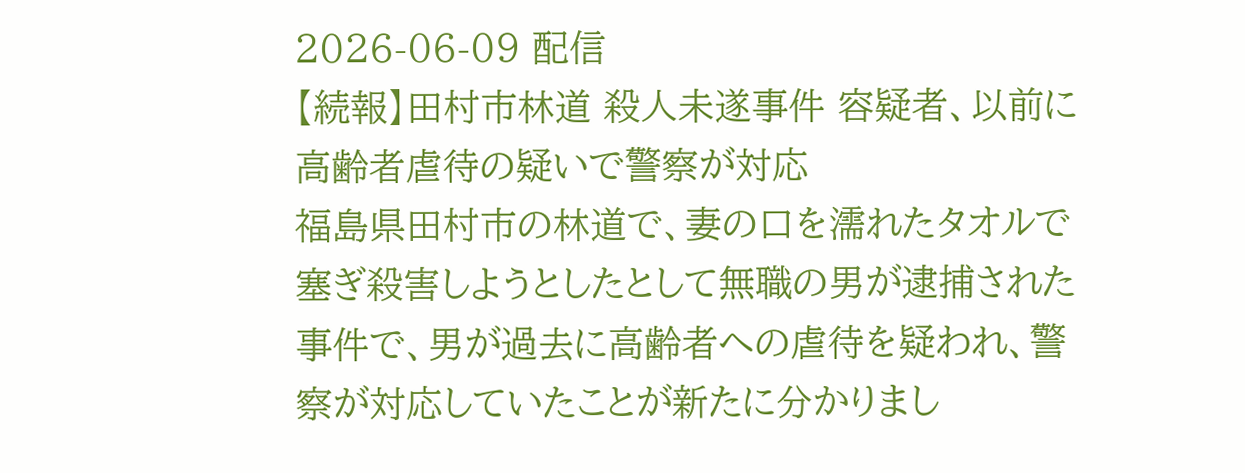2026-06-09 配信
【続報】田村市林道 殺人未遂事件 容疑者、以前に高齢者虐待の疑いで警察が対応
福島県田村市の林道で、妻の口を濡れたタオルで塞ぎ殺害しようとしたとして無職の男が逮捕された事件で、男が過去に高齢者への虐待を疑われ、警察が対応していたことが新たに分かりまし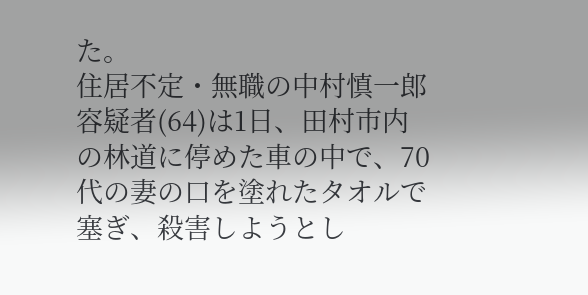た。
住居不定・無職の中村慎一郎容疑者(64)は1日、田村市内の林道に停めた車の中で、70代の妻の口を塗れたタオルで塞ぎ、殺害しようとし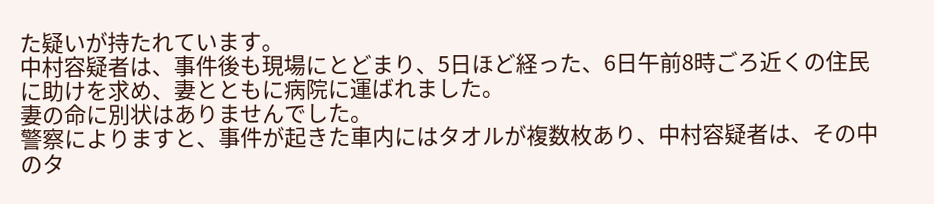た疑いが持たれています。
中村容疑者は、事件後も現場にとどまり、5日ほど経った、6日午前8時ごろ近くの住民に助けを求め、妻とともに病院に運ばれました。
妻の命に別状はありませんでした。
警察によりますと、事件が起きた車内にはタオルが複数枚あり、中村容疑者は、その中のタ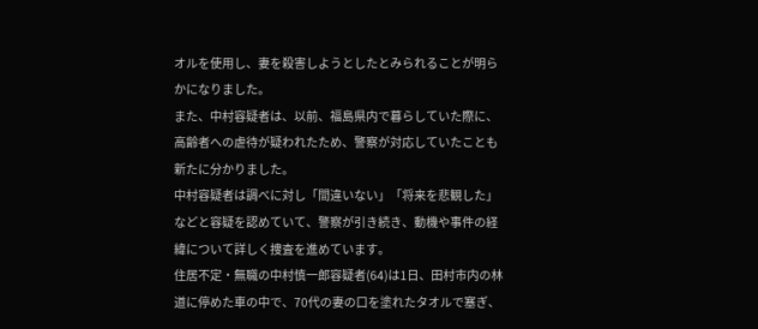オルを使用し、妻を殺害しようとしたとみられることが明らかになりました。
また、中村容疑者は、以前、福島県内で暮らしていた際に、高齢者への虐待が疑われたため、警察が対応していたことも新たに分かりました。
中村容疑者は調べに対し「間違いない」「将来を悲観した」などと容疑を認めていて、警察が引き続き、動機や事件の経緯について詳しく捜査を進めています。
住居不定・無職の中村慎一郎容疑者(64)は1日、田村市内の林道に停めた車の中で、70代の妻の口を塗れたタオルで塞ぎ、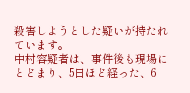殺害しようとした疑いが持たれています。
中村容疑者は、事件後も現場にとどまり、5日ほど経った、6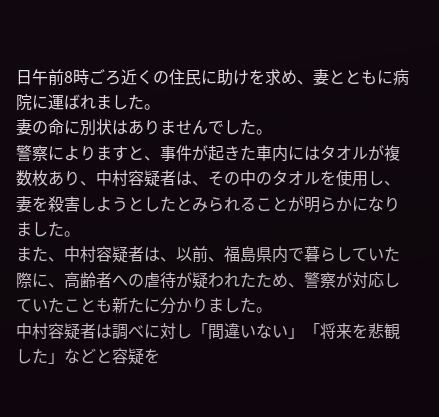日午前8時ごろ近くの住民に助けを求め、妻とともに病院に運ばれました。
妻の命に別状はありませんでした。
警察によりますと、事件が起きた車内にはタオルが複数枚あり、中村容疑者は、その中のタオルを使用し、妻を殺害しようとしたとみられることが明らかになりました。
また、中村容疑者は、以前、福島県内で暮らしていた際に、高齢者への虐待が疑われたため、警察が対応していたことも新たに分かりました。
中村容疑者は調べに対し「間違いない」「将来を悲観した」などと容疑を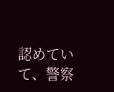認めていて、警察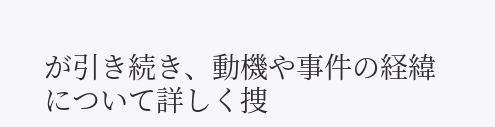が引き続き、動機や事件の経緯について詳しく捜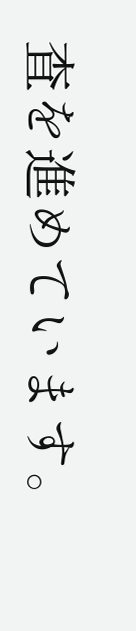査を進めています。